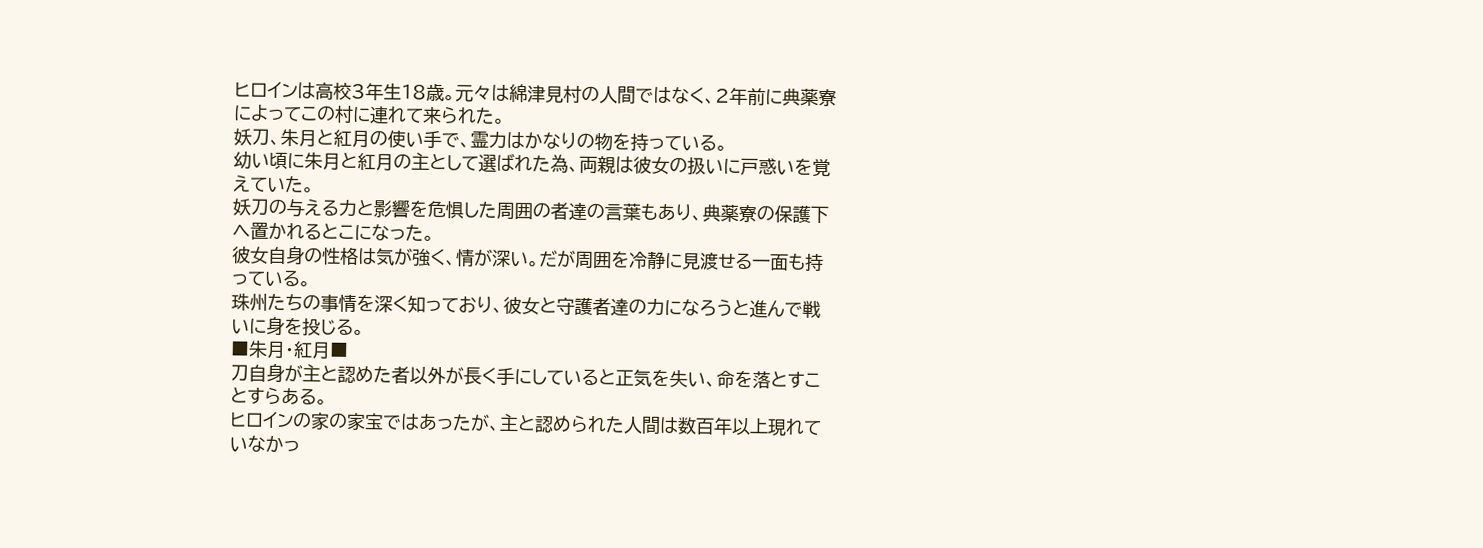ヒロインは高校3年生18歳。元々は綿津見村の人間ではなく、2年前に典薬寮によってこの村に連れて来られた。
妖刀、朱月と紅月の使い手で、霊力はかなりの物を持っている。
幼い頃に朱月と紅月の主として選ばれた為、両親は彼女の扱いに戸惑いを覚えていた。
妖刀の与える力と影響を危惧した周囲の者達の言葉もあり、典薬寮の保護下へ置かれるとこになった。
彼女自身の性格は気が強く、情が深い。だが周囲を冷静に見渡せる一面も持っている。
珠州たちの事情を深く知っており、彼女と守護者達の力になろうと進んで戦いに身を投じる。
■朱月・紅月■
刀自身が主と認めた者以外が長く手にしていると正気を失い、命を落とすことすらある。
ヒロインの家の家宝ではあったが、主と認められた人間は数百年以上現れていなかっ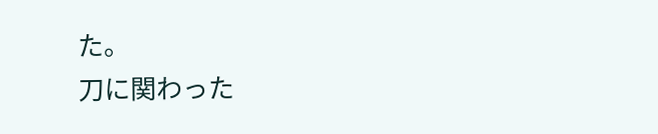た。
刀に関わった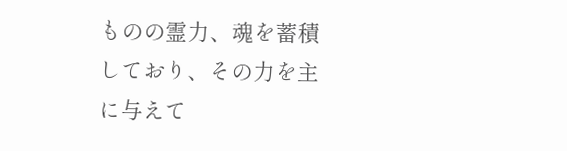ものの霊力、魂を蓄積しており、その力を主に与えて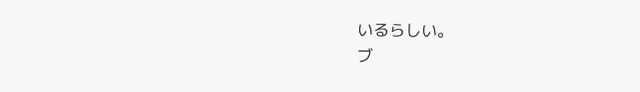いるらしい。
ブ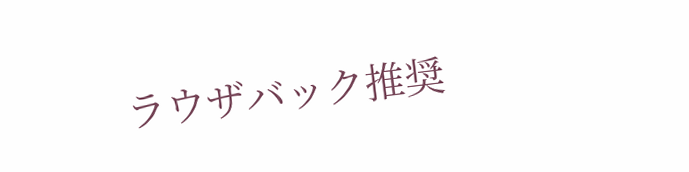ラウザバック推奨